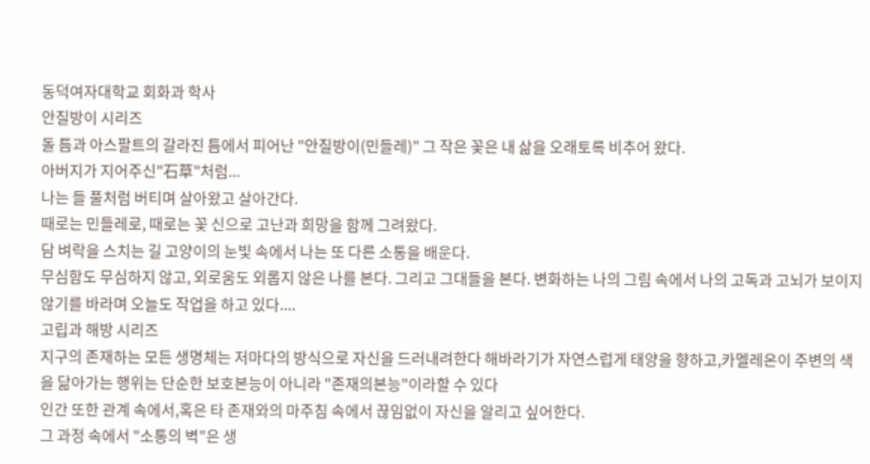동덕여자대학교 회화과 학사
안질방이 시리즈
돌 틈과 아스팔트의 갈라진 틈에서 피어난 "안질방이(민들레)" 그 작은 꽃은 내 삶을 오래토록 비추어 왔다.
아버지가 지어주신"石草"처럼...
나는 들 풀처럼 버티며 살아왔고 살아간다.
때로는 민들레로, 때로는 꽃 신으로 고난과 희망을 함께 그려왔다.
담 벼락을 스치는 길 고양이의 눈빛 속에서 나는 또 다른 소통을 배운다.
무심함도 무심하지 않고, 외로움도 외롭지 않은 나를 본다. 그리고 그대들을 본다. 변화하는 나의 그림 속에서 나의 고독과 고뇌가 보이지 않기를 바라며 오늘도 작업을 하고 있다....
고립과 해방 시리즈
지구의 존재하는 모든 생명체는 저마다의 방식으로 자신을 드러내려한다 해바라기가 자연스럽게 태양을 향하고,카멜레온이 주변의 색을 닮아가는 행위는 단순한 보호본능이 아니라 "존재의본능"이라할 수 있다
인간 또한 관계 속에서,혹은 타 존재와의 마주침 속에서 끊임없이 자신을 알리고 싶어한다.
그 과정 속에서 "소통의 벽"은 생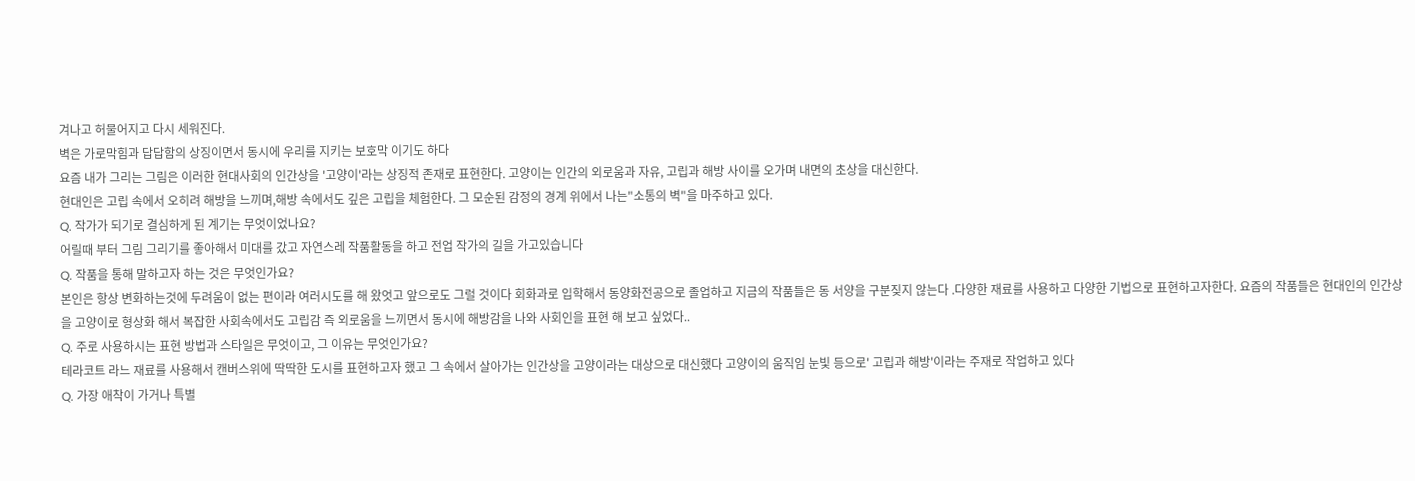겨나고 허물어지고 다시 세워진다.
벽은 가로막힘과 답답함의 상징이면서 동시에 우리를 지키는 보호막 이기도 하다
요즘 내가 그리는 그림은 이러한 현대사회의 인간상을 '고양이'라는 상징적 존재로 표현한다. 고양이는 인간의 외로움과 자유, 고립과 해방 사이를 오가며 내면의 초상을 대신한다.
현대인은 고립 속에서 오히려 해방을 느끼며,해방 속에서도 깊은 고립을 체험한다. 그 모순된 감정의 경계 위에서 나는"소통의 벽"을 마주하고 있다.
Q. 작가가 되기로 결심하게 된 계기는 무엇이었나요?
어릴때 부터 그림 그리기를 좋아해서 미대를 갔고 자연스레 작품활동을 하고 전업 작가의 길을 가고있습니다
Q. 작품을 통해 말하고자 하는 것은 무엇인가요?
본인은 항상 변화하는것에 두려움이 없는 편이라 여러시도를 해 왔엇고 앞으로도 그럴 것이다 회화과로 입학해서 동양화전공으로 졸업하고 지금의 작품들은 동 서양을 구분짖지 않는다 .다양한 재료를 사용하고 다양한 기법으로 표현하고자한다. 요즘의 작품들은 현대인의 인간상을 고양이로 형상화 해서 복잡한 사회속에서도 고립감 즉 외로움을 느끼면서 동시에 해방감을 나와 사회인을 표현 해 보고 싶었다..
Q. 주로 사용하시는 표현 방법과 스타일은 무엇이고, 그 이유는 무엇인가요?
테라코트 라느 재료를 사용해서 캔버스위에 딱딱한 도시를 표현하고자 했고 그 속에서 살아가는 인간상을 고양이라는 대상으로 대신했다 고양이의 움직임 눈빛 등으로' 고립과 해방'이라는 주재로 작업하고 있다
Q. 가장 애착이 가거나 특별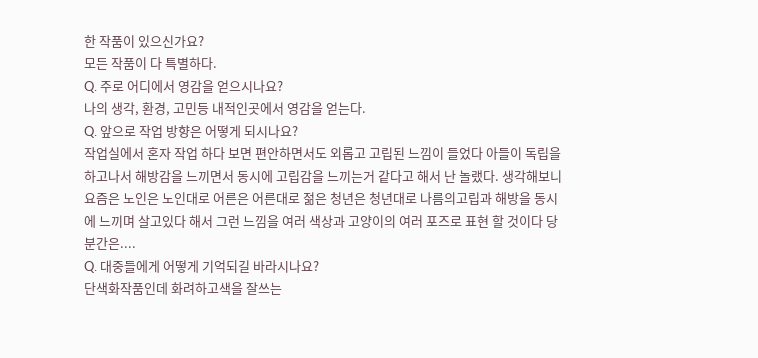한 작품이 있으신가요?
모든 작품이 다 특별하다.
Q. 주로 어디에서 영감을 얻으시나요?
나의 생각, 환경, 고민등 내적인곳에서 영감을 얻는다.
Q. 앞으로 작업 방향은 어떻게 되시나요?
작업실에서 혼자 작업 하다 보면 편안하면서도 외롭고 고립된 느낌이 들었다 아들이 독립을 하고나서 해방감을 느끼면서 동시에 고립감을 느끼는거 같다고 해서 난 놀랬다. 생각해보니 요즘은 노인은 노인대로 어른은 어른대로 젊은 청년은 청년대로 나름의고립과 해방을 동시에 느끼며 살고있다 해서 그런 느낌을 여러 색상과 고양이의 여러 포즈로 표현 할 것이다 당분간은....
Q. 대중들에게 어떻게 기억되길 바라시나요?
단색화작품인데 화려하고색을 잘쓰는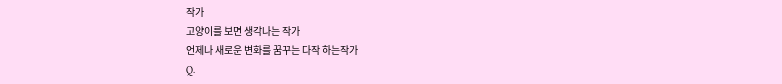작가
고양이를 보면 생각나는 작가
언제나 새로운 변화를 꿈꾸는 다작 하는작가
Q.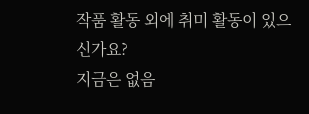작품 활동 외에 취미 활동이 있으신가요?
지금은 없음